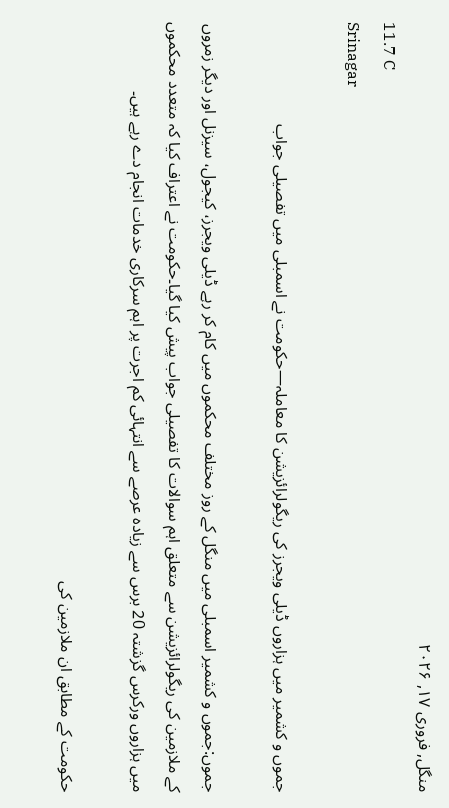منگل, فروری ۱۷, ۲۰۲۶
11.7 C
Srinagar

جموں و کشمیر میں ہزاروں ڈیلی ویجرز کی ریگولرائزیشن کا معاملہ—حکومت نے اسمبلی میں تفصیلی جواب

جموں:جموں و کشمیر اسمبلی میں منگل کے روز مختلف محکموں میں کام کر رہے ڈیلی ویجرز، کیجول، سیزنل اور دیگر زمروں کے ملازمین کی ریگولرائزیشن سے متعلق اہم سوالات کا تفصیلی جواب پیش کیا گیا۔حکومت نے اعتراف کیا کہ متعدد محکموں میں ہزاروں ورکرس گزشتہ 20 برس سے زیادہ عرصے سے انتہائی کم اجرت پر اہم سرکاری خدمات انجام دے رہے ہیں۔

حکومت کے مطابق ان ملازمین کی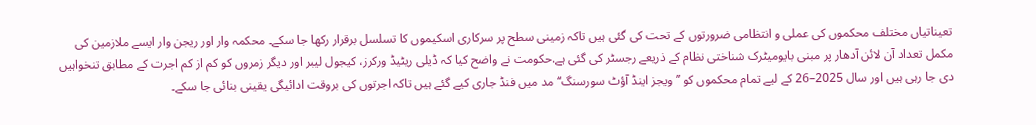تعیناتیاں مختلف محکموں کی عملی و انتظامی ضرورتوں کے تحت کی گئی ہیں تاکہ زمینی سطح پر سرکاری اسکیموں کا تسلسل برقرار رکھا جا سکے۔ محکمہ وار اور ریجن وار ایسے ملازمین کی مکمل تعداد آن لائن آدھار پر مبنی بایومیٹرک شناختی نظام کے ذریعے رجسٹر کی گئی ہے.حکومت نے واضح کیا کہ ڈیلی ریٹیڈ ورکرز، کیجول لیبر اور دیگر زمروں کو کم از کم اجرت کے مطابق تنخواہیں دی جا رہی ہیں اور سال 2025–26 کے لیے تمام محکموں کو ’’ویجز اینڈ آؤٹ سورسنگ‘‘ مد میں فنڈ جاری کیے گئے ہیں تاکہ اجرتوں کی بروقت ادائیگی یقینی بنائی جا سکے۔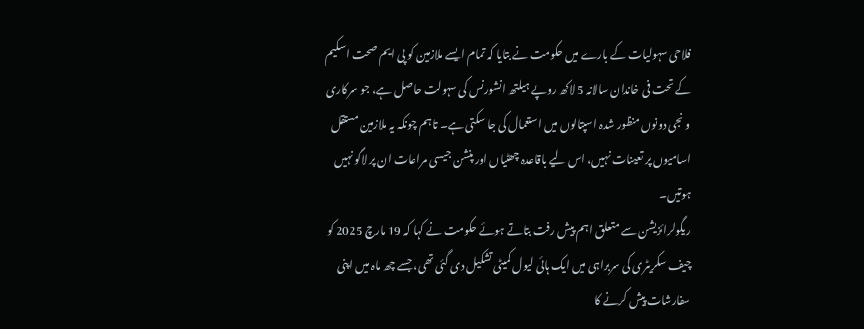فلاحی سہولیات کے بارے میں حکومت نے بتایا کہ تمام ایسے ملازمین کو پی ایم صحت اسکیم کے تحت فی خاندان سالانہ 5 لاکھ روپے ہیلتھ انشورنس کی سہولت حاصل ہے، جو سرکاری و نجی دونوں منظور شدہ اسپتالوں میں استعمال کی جا سکتی ہے۔ تاہم چونکہ یہ ملازمین مستقل اسامیوں پر تعینات نہیں، اس لیے باقاعدہ چھٹیاں اور پنشن جیسی مراعات ان پر لاگو نہیں ہوتیں۔
ریگولرائزیشن سے متعلق اہم پیش رفت بتاتے ہوئے حکومت نے کہا کہ 19 مارچ 2025 کو چیف سکریٹری کی سربراہی میں ایک ہائی لیول کمیٹی تشکیل دی گئی تھی، جسے چھ ماہ میں اپنی سفارشات پیش کرنے کا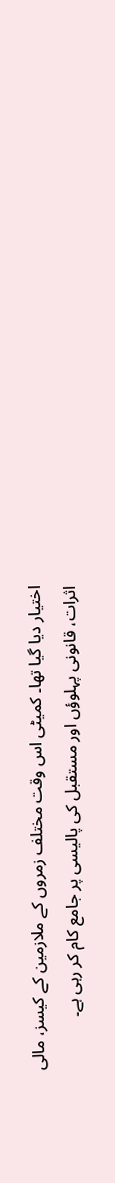اختیار دیا گیا تھا۔ کمیٹی اس وقت مختلف زمروں کے ملازمین کے کیسز، مالی اثرات، قانونی پہلوؤں اور مستقبل کی پالیسی پر جامع کام کر رہی ہے۔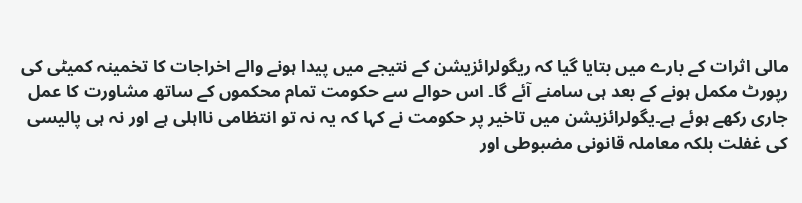مالی اثرات کے بارے میں بتایا گیا کہ ریگولرائزیشن کے نتیجے میں پیدا ہونے والے اخراجات کا تخمینہ کمیٹی کی رپورٹ مکمل ہونے کے بعد ہی سامنے آئے گا۔ اس حوالے سے حکومت تمام محکموں کے ساتھ مشاورت کا عمل جاری رکھے ہوئے ہے۔یگولرائزیشن میں تاخیر پر حکومت نے کہا کہ یہ نہ تو انتظامی نااہلی ہے اور نہ ہی پالیسی کی غفلت بلکہ معاملہ قانونی مضبوطی اور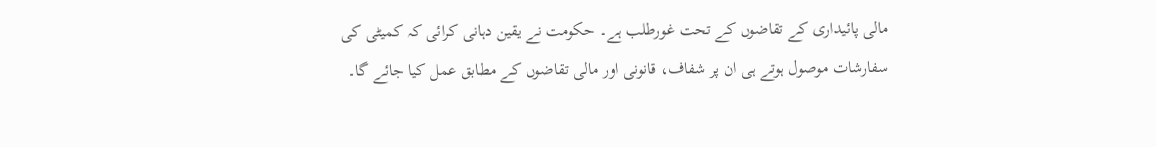مالی پائیداری کے تقاضوں کے تحت غورطلب ہے۔ حکومت نے یقین دہانی کرائی کہ کمیٹی کی سفارشات موصول ہوتے ہی ان پر شفاف، قانونی اور مالی تقاضوں کے مطابق عمل کیا جائے گا۔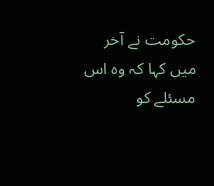حکومت نے آخر میں کہا کہ وہ اس مسئلے کو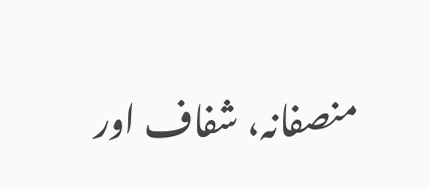منصفانہ، شفاف اور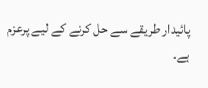پائیدار طریقے سے حل کرنے کے لیے پرعزم ہے۔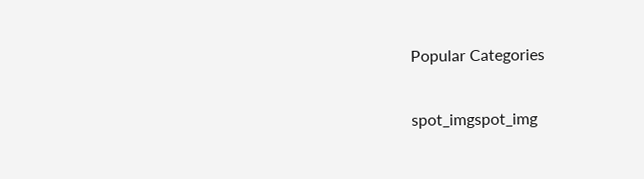Popular Categories

spot_imgspot_img